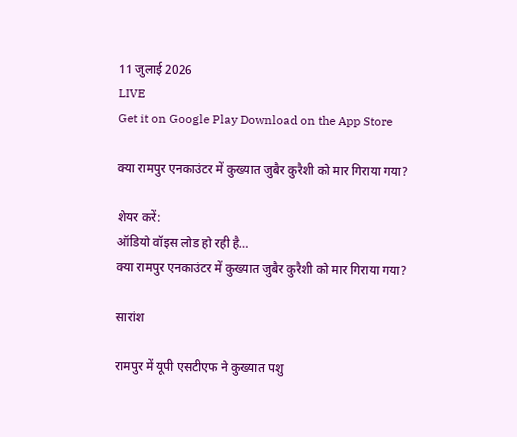11 जुलाई 2026
LIVE
Get it on Google Play Download on the App Store

क्या रामपुर एनकाउंटर में कुख्यात जुबैर कुरैशी को मार गिराया गया?

शेयर करें:
ऑडियो वॉइस लोड हो रही है…
क्या रामपुर एनकाउंटर में कुख्यात जुबैर कुरैशी को मार गिराया गया?

सारांश

रामपुर में यूपी एसटीएफ ने कुख्यात पशु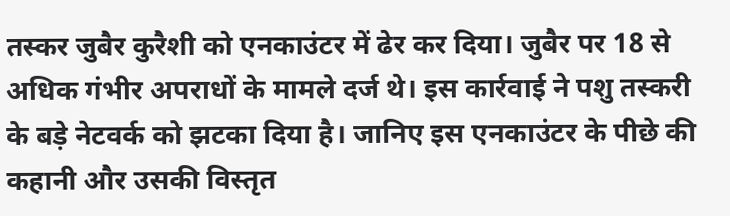तस्कर जुबैर कुरैशी को एनकाउंटर में ढेर कर दिया। जुबैर पर 18 से अधिक गंभीर अपराधों के मामले दर्ज थे। इस कार्रवाई ने पशु तस्करी के बड़े नेटवर्क को झटका दिया है। जानिए इस एनकाउंटर के पीछे की कहानी और उसकी विस्तृत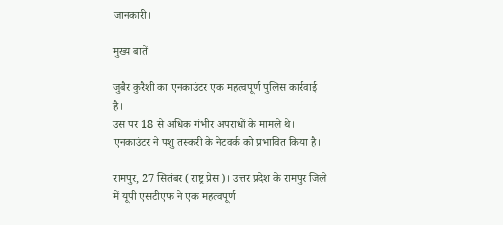जानकारी।

मुख्य बातें

जुबैर कुरैशी का एनकाउंटर एक महत्वपूर्ण पुलिस कार्रवाई है।
उस पर 18 से अधिक गंभीर अपराधों के मामले थे।
एनकाउंटर ने पशु तस्करी के नेटवर्क को प्रभावित किया है।

रामपुर, 27 सितंबर (राष्ट्र प्रेस)। उत्तर प्रदेश के रामपुर जिले में यूपी एसटीएफ ने एक महत्वपूर्ण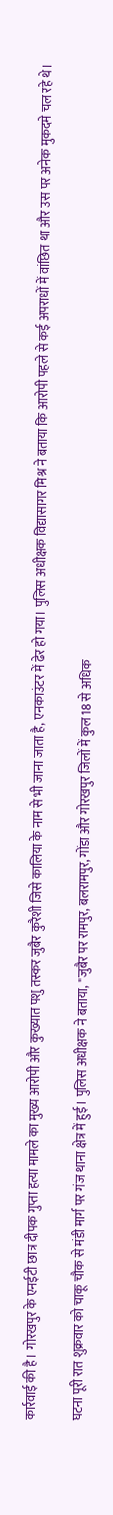कार्रवाई की है। गोरखपुर के एनईटी छात्र दीपक गुप्ता हत्या मामले का मुख्य आरोपी और कुख्यात पशु तस्कर जुबैर कुरैशी जिसे कालिया के नाम से भी जाना जाता है, एनकाउंटर में ढेर हो गया। पुलिस अधीक्षक विद्यासागर मिश्र ने बताया कि आरोपी पहले से कई अपराधों में वांछित था और उस पर अनेक मुकदमे चल रहे थे।

घटना पूरी रात शुक्रवार को चाकू चौक से मंडी मार्ग पर गंज थाना क्षेत्र में हुई। पुलिस अधीक्षक ने बताया, "जुबैर पर रामपुर, बलरामपुर, गोंडा और गोरखपुर जिलों में कुल 18 से अधिक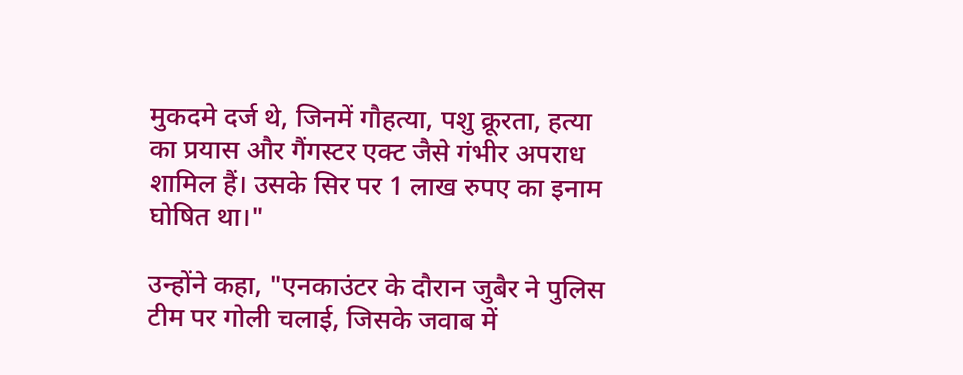मुकदमे दर्ज थे, जिनमें गौहत्या, पशु क्रूरता, हत्या का प्रयास और गैंगस्टर एक्ट जैसे गंभीर अपराध शामिल हैं। उसके सिर पर 1 लाख रुपए का इनाम घोषित था।"

उन्होंने कहा, "एनकाउंटर के दौरान जुबैर ने पुलिस टीम पर गोली चलाई, जिसके जवाब में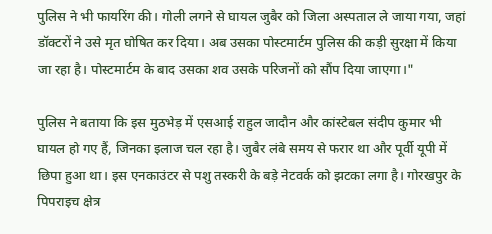पुलिस ने भी फायरिंग की। गोली लगने से घायल जुबैर को जिला अस्पताल ले जाया गया, जहां डॉक्टरों ने उसे मृत घोषित कर दिया। अब उसका पोस्टमार्टम पुलिस की कड़ी सुरक्षा में किया जा रहा है। पोस्टमार्टम के बाद उसका शव उसके परिजनों को सौंप दिया जाएगा।"

पुलिस ने बताया कि इस मुठभेड़ में एसआई राहुल जादौन और कांस्टेबल संदीप कुमार भी घायल हो गए हैं, जिनका इलाज चल रहा है। जुबैर लंबे समय से फरार था और पूर्वी यूपी में छिपा हुआ था। इस एनकाउंटर से पशु तस्करी के बड़े नेटवर्क को झटका लगा है। गोरखपुर के पिपराइच क्षेत्र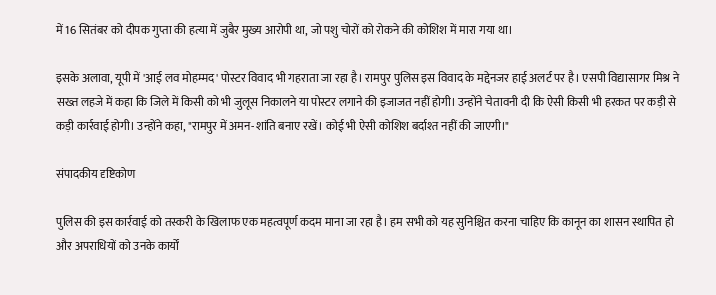में 16 सितंबर को दीपक गुप्ता की हत्या में जुबैर मुख्य आरोपी था, जो पशु चोरों को रोकने की कोशिश में मारा गया था।

इसके अलावा, यूपी में 'आई लव मोहम्मद' पोस्टर विवाद भी गहराता जा रहा है। रामपुर पुलिस इस विवाद के मद्देनजर हाई अलर्ट पर है। एसपी विद्यासागर मिश्र ने सख्त लहजे में कहा कि जिले में किसी को भी जुलूस निकालने या पोस्टर लगाने की इजाजत नहीं होगी। उन्होंने चेतावनी दी कि ऐसी किसी भी हरकत पर कड़ी से कड़ी कार्रवाई होगी। उन्होंने कहा, "रामपुर में अमन-शांति बनाए रखें। कोई भी ऐसी कोशिश बर्दाश्त नहीं की जाएगी।"

संपादकीय दृष्टिकोण

पुलिस की इस कार्रवाई को तस्करी के खिलाफ एक महत्वपूर्ण कदम माना जा रहा है। हम सभी को यह सुनिश्चित करना चाहिए कि कानून का शासन स्थापित हो और अपराधियों को उनके कार्यों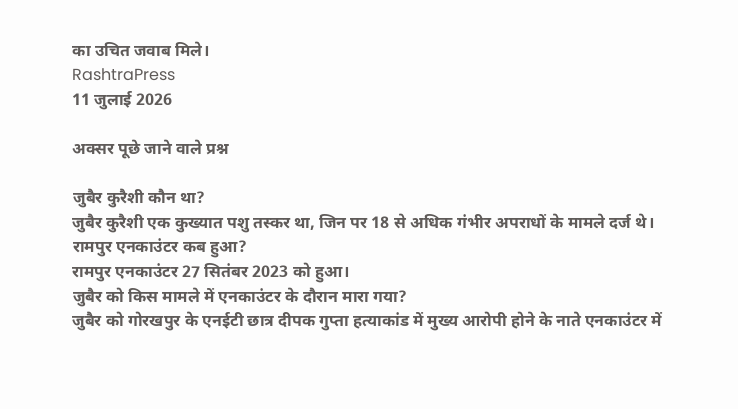का उचित जवाब मिले।
RashtraPress
11 जुलाई 2026

अक्सर पूछे जाने वाले प्रश्न

जुबैर कुरैशी कौन था?
जुबैर कुरैशी एक कुख्यात पशु तस्कर था, जिन पर 18 से अधिक गंभीर अपराधों के मामले दर्ज थे।
रामपुर एनकाउंटर कब हुआ?
रामपुर एनकाउंटर 27 सितंबर 2023 को हुआ।
जुबैर को किस मामले में एनकाउंटर के दौरान मारा गया?
जुबैर को गोरखपुर के एनईटी छात्र दीपक गुप्ता हत्याकांड में मुख्य आरोपी होने के नाते एनकाउंटर में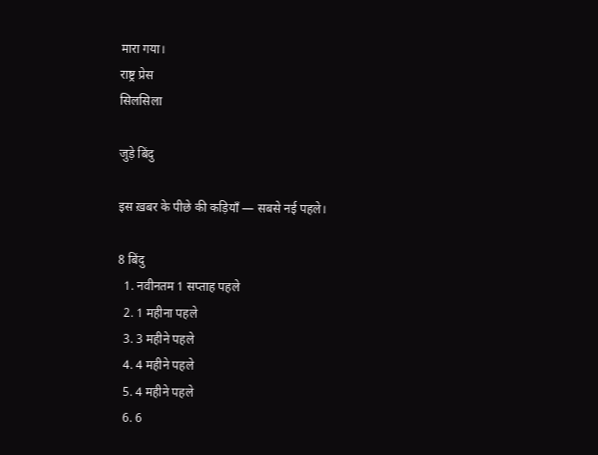मारा गया।
राष्ट्र प्रेस
सिलसिला

जुड़े बिंदु

इस ख़बर के पीछे की कड़ियाँ — सबसे नई पहले।

8 बिंदु
  1. नवीनतम 1 सप्ताह पहले
  2. 1 महीना पहले
  3. 3 महीने पहले
  4. 4 महीने पहले
  5. 4 महीने पहले
  6. 6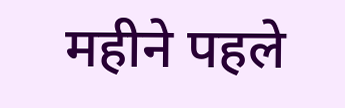महीने पहले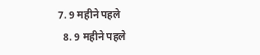7. 9 महीने पहले
  8. 9 महीने पहले